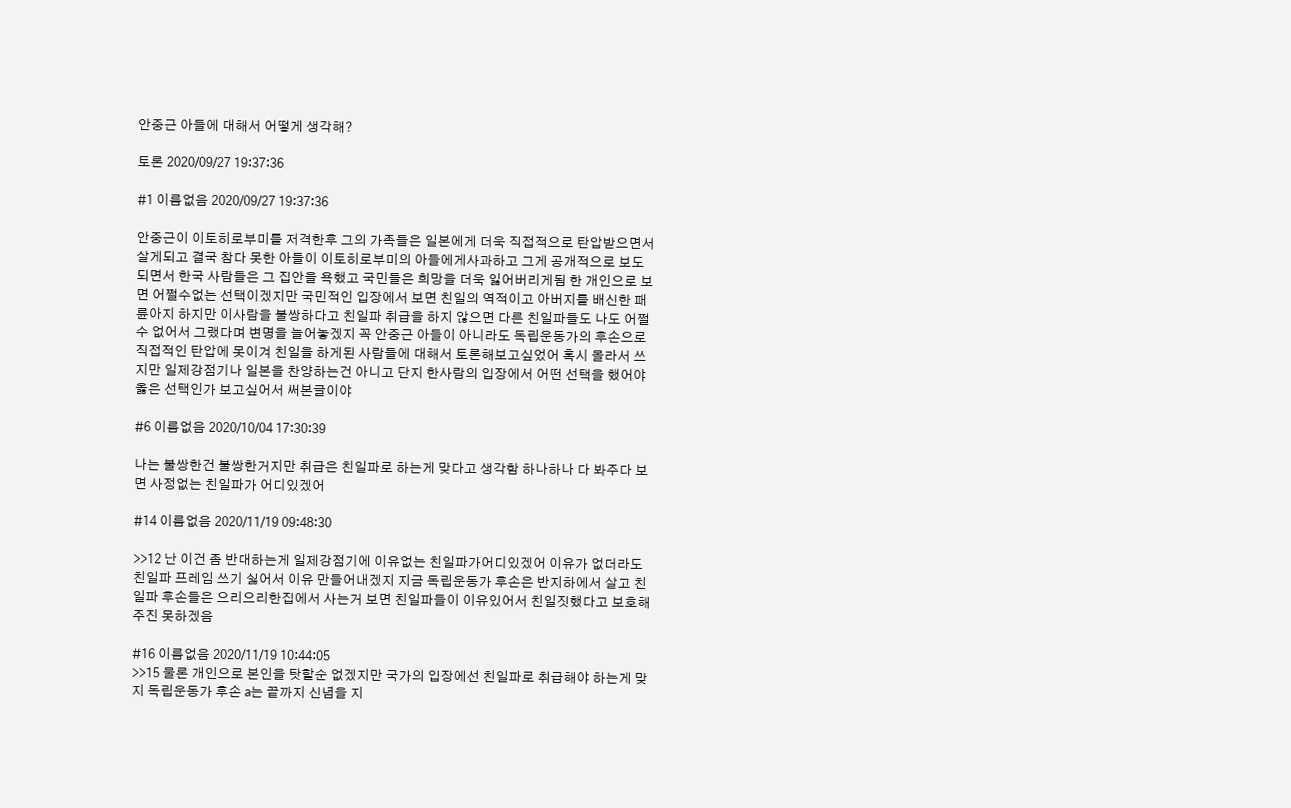안중근 아들에 대해서 어떻게 생각해?

토론 2020/09/27 19:37:36

#1 이름없음 2020/09/27 19:37:36

안중근이 이토히로부미를 저격한후 그의 가족들은 일본에게 더욱 직접적으로 탄압받으면서 살게되고 결국 참다 못한 아들이 이토히로부미의 아들에게사과하고 그게 공개적으로 보도 되면서 한국 사람들은 그 집안을 욕했고 국민들은 희망을 더욱 잃어버리게됨 한 개인으로 보면 어쩔수없는 선택이겠지만 국민적인 입장에서 보면 친일의 역적이고 아버지를 배신한 패륜아지 하지만 이사람을 불쌍하다고 친일파 취급을 하지 않으면 다른 친일파들도 나도 어쩔수 없어서 그랬다며 변명을 늘어놓겠지 꼭 안중근 아들이 아니라도 독립운동가의 후손으로 직접적인 탄압에 못이겨 친일을 하게된 사람들에 대해서 토론해보고싶었어 혹시 몰라서 쓰지만 일제강점기나 일본을 찬양하는건 아니고 단지 한사람의 입장에서 어떤 선택을 했어야 옳은 선택인가 보고싶어서 써본글이야

#6 이름없음 2020/10/04 17:30:39

나는 불쌍한건 불쌍한거지만 취급은 친일파로 하는게 맞다고 생각함 하나하나 다 봐주다 보면 사정없는 친일파가 어디있겠어

#14 이름없음 2020/11/19 09:48:30

>>12 난 이건 좀 반대하는게 일제강점기에 이유없는 친일파가어디있겠어 이유가 없더라도 친일파 프레임 쓰기 싫어서 이유 만들어내겠지 지금 독립운동가 후손은 반지하에서 살고 친일파 후손들은 으리으리한집에서 사는거 보면 친일파들이 이유있어서 친일짓했다고 보호해주진 못하겠음

#16 이름없음 2020/11/19 10:44:05
>>15 물론 개인으로 본인을 탓할순 없겠지만 국가의 입장에선 친일파로 취급해야 하는게 맞지 독립운동가 후손 a는 끝까지 신념을 지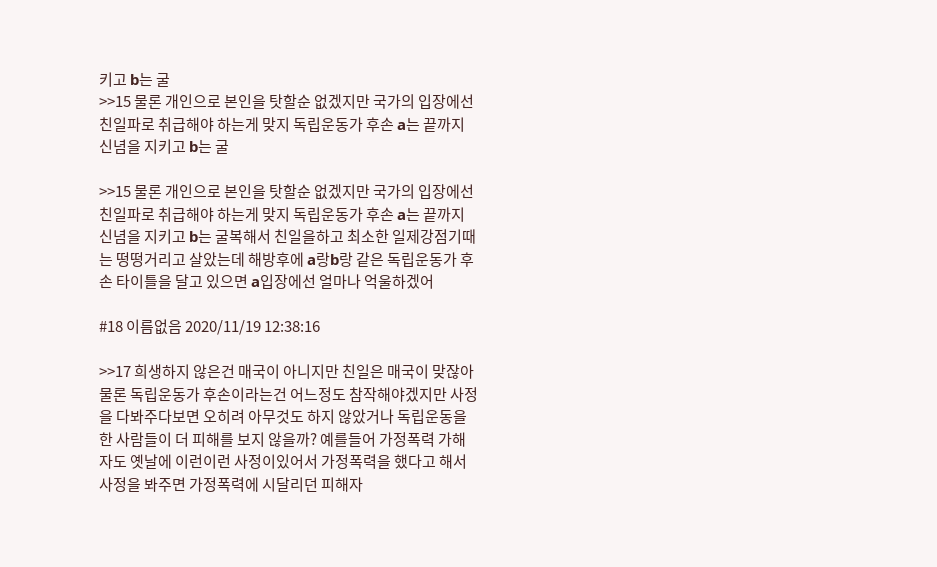키고 b는 굴
>>15 물론 개인으로 본인을 탓할순 없겠지만 국가의 입장에선 친일파로 취급해야 하는게 맞지 독립운동가 후손 a는 끝까지 신념을 지키고 b는 굴

>>15 물론 개인으로 본인을 탓할순 없겠지만 국가의 입장에선 친일파로 취급해야 하는게 맞지 독립운동가 후손 a는 끝까지 신념을 지키고 b는 굴복해서 친일을하고 최소한 일제강점기때는 떵떵거리고 살았는데 해방후에 a랑b랑 같은 독립운동가 후손 타이틀을 달고 있으면 a입장에선 얼마나 억울하겠어

#18 이름없음 2020/11/19 12:38:16

>>17 희생하지 않은건 매국이 아니지만 친일은 매국이 맞잖아 물론 독립운동가 후손이라는건 어느정도 참작해야겠지만 사정을 다봐주다보면 오히려 아무것도 하지 않았거나 독립운동을 한 사람들이 더 피해를 보지 않을까? 예를들어 가정폭력 가해자도 옛날에 이런이런 사정이있어서 가정폭력을 했다고 해서 사정을 봐주면 가정폭력에 시달리던 피해자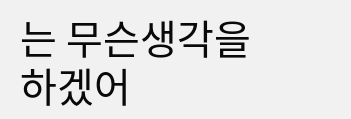는 무슨생각을 하겠어